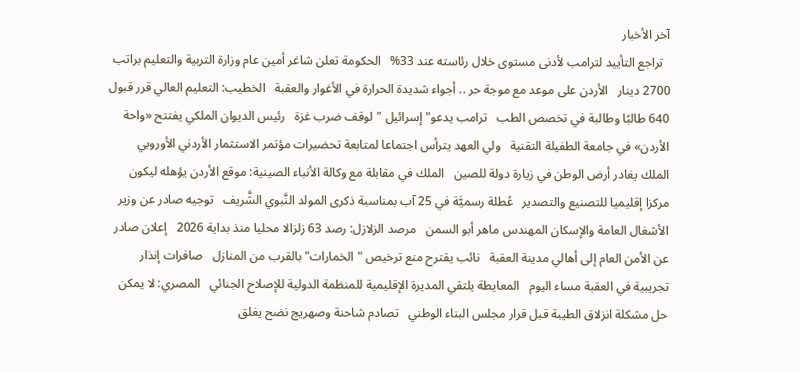آخر الأخبار
  تراجع التأييد لترامب لأدنى مستوى خلال رئاسته عند 33%   الحكومة تعلن شاغر أمين عام وزارة التربية والتعليم براتب 2700 دينار   الأردن على موعد مع موجة حر .. أجواء شديدة الحرارة في الأغوار والعقبة   الخطيب: التعليم العالي قرر قبول 640 طالبًا وطالبة في تخصص الطب   ترامب يدعو" إسرائيل "لوقف ضرب غزة   رئيس الديوان الملكي يفتتح «واحة الأردن» في جامعة الطفيلة التقنية   ولي العهد يترأس اجتماعا لمتابعة تحضيرات مؤتمر الاستثمار الأردني الأوروبي   الملك يغادر أرض الوطن في زيارة دولة للصين   الملك في مقابلة مع وكالة الأنباء الصينية: موقع الأردن يؤهله ليكون مركزا إقليميا للتصنيع والتصدير   عُطلة رسميَّة في 25 آب بمناسبة ذكرى المولد النَّبوي الشَّريف   توجيه صادر عن وزير الأشغال العامة والإسكان المهندس ماهر أبو السمن   مرصد الزلازل: رصد 63 زلزالا محليا منذ بداية 2026   إعلان صادر عن الأمن العام إلى أهالي مدينة العقبة   نائب يقترح منع ترخيص "الخمارات" بالقرب من المنازل   صافرات إنذار تجريبية في العقبة مساء اليوم   المعايطة يلتقي المديرة الإقليمية للمنظمة الدولية للإصلاح الجنائي   المصري: لا يمكن حل مشكلة انزلاق الطيبة قبل قرار مجلس البناء الوطني   تصادم شاحنة وصهريج نضح يغلق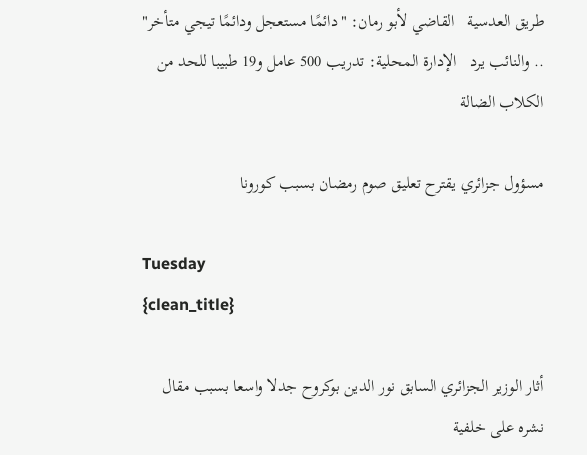طريق العدسية   القاضي لأبو رمان: "دائمًا مستعجل ودائمًا تيجي متأخر" .. والنائب يرد   الإدارة المحلية: تدريب 500 عامل و19 طبيبا للحد من الكلاب الضالة

مسؤول جزائري يقترح تعليق صوم رمضان بسبب كورونا

Tuesday
{clean_title}

أثار الوزير الجزائري السابق نور الدين بوكروح جدلا واسعا بسبب مقال نشره على خلفية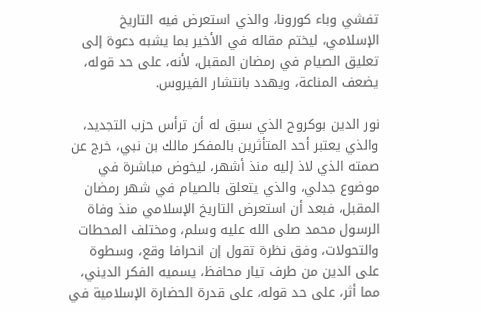تفشي وباء كورونا، والذي استعرض فيه التاريخ الإسلامي، ليختم مقاله في الأخير بما يشبه دعوة إلى تعليق الصيام في رمضان المقبل، لأنه، على حد قوله، يضعف المناعة، ويهدد بانتشار الفيروس.

نور الدين بوكروح الذي سبق له أن ترأس حزب التجديد، والذي يعتبر أحد المتأثرين بالمفكر مالك بن نبي، خرج عن صمته الذي لاذ إليه منذ أشهر، ليخوض مباشرة في موضوع جدلي، والذي يتعلق بالصيام في شهر رمضان المقبل، فبعد أن استعرض التاريخ الإسلامي منذ وفاة الرسول محمد صلى الله عليه وسلم، ومختلف المحطات والتحولات، وفق نظرة تقول إن انحرافا وقع، وسطوة على الدين من طرف تيار محافظ، يسميه الفكر الديني، مما أثر، على حد قوله، على قدرة الحضارة الإسلامية في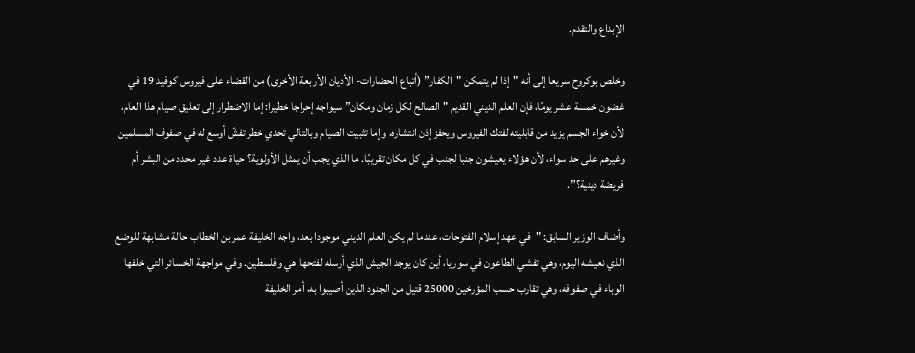الإبداع والتقدم.

وخلص بوكروح سريعا إلى أنه "إذا لم يتمكن "الكفار” (أتباع الحضارات- الأديان الأربعة الأخرى) من القضاء على فيروس كوفيد 19 في غضون خمسة عشر يومًا، فإن العلم الديني القديم "الصالح لكل زمان ومكان” سيواجه إحراجا خطيرا: إما الاضطرار إلى تعليق صيام هذا العام، لأن خواء الجسم يزيد من قابليته لفتك الفيروس ويحفز إذن انتشاره، وإما تثبيت الصيام وبالتالي تحدي خطر تفشّ أوسع له في صفوف المسلمين وغيرهم على حد سواء، لأن هؤلاء يعيشون جنبا لجنب في كل مكان تقريبًا. ما الذي يجب أن يمثل الأولوية؟ حياة عدد غير محدد من البشر أم فريضة دينية؟”.

وأضاف الوزير السابق: "في عهد إسلام الفتوحات، عندما لم يكن العلم الديني موجودا بعد، واجه الخليفة عمر بن الخطاب حالة مشابهة للوضع الذي نعيشه اليوم، وهي تفشي الطاعون في سوريا، أين كان يوجد الجيش الذي أرسله لفتحها هي وفلسطين. وفي مواجهة الخسائر التي خلفها الوباء في صفوفه، وهي تقارب حسب المؤرخين 25000 قتيل من الجنود الذين أصيبوا به، أمر الخليفة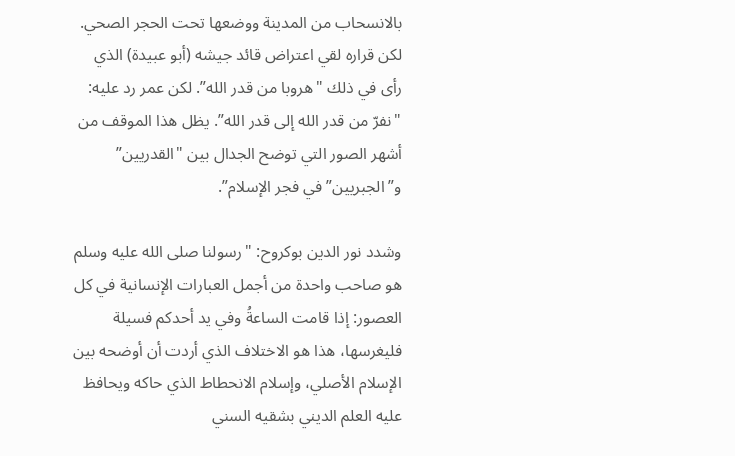بالانسحاب من المدينة ووضعها تحت الحجر الصحي. لكن قراره لقي اعتراض قائد جيشه (أبو عبيدة) الذي رأى في ذلك "هروبا من قدر الله”. لكن عمر رد عليه: "نفرّ من قدر الله إلى قدر الله”. يظل هذا الموقف من أشهر الصور التي توضح الجدال بين "القدريين” و”الجبريين” في فجر الإسلام”.

وشدد نور الدين بوكروح: "رسولنا صلى الله عليه وسلم هو صاحب واحدة من أجمل العبارات الإنسانية في كل العصور: إذا قامت الساعةُ وفي يد أحدكم فسيلة فليغرسها، هذا هو الاختلاف الذي أردت أن أوضحه بين الإسلام الأصلي، وإسلام الانحطاط الذي حاكه ويحافظ عليه العلم الديني بشقيه السني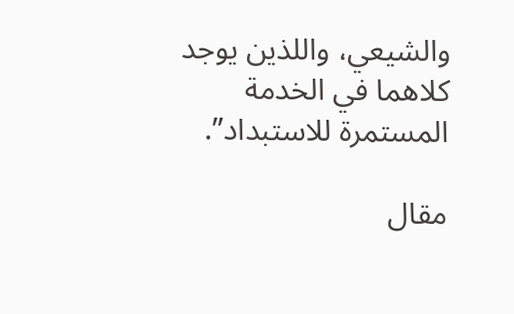والشيعي، واللذين يوجد كلاهما في الخدمة المستمرة للاستبداد”.

مقال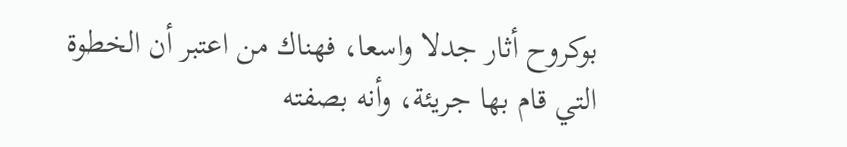بوكروح أثار جدلا واسعا، فهناك من اعتبر أن الخطوة التي قام بها جريئة، وأنه بصفته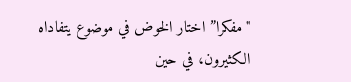"مفكرا” اختار الخوض في موضوع يتفاداه الكثيرون، في حين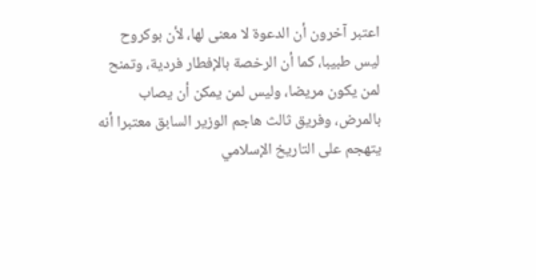اعتبر آخرون أن الدعوة لا معنى لها، لأن بوكروح ليس طبيبا، كما أن الرخصة بالإفطار فردية، وتمنح لمن يكون مريضا، وليس لمن يمكن أن يصاب بالمرض، وفريق ثالث هاجم الوزير السابق معتبرا أنه يتهجم على التاريخ الإسلامي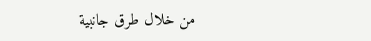من خلال طرق جانبية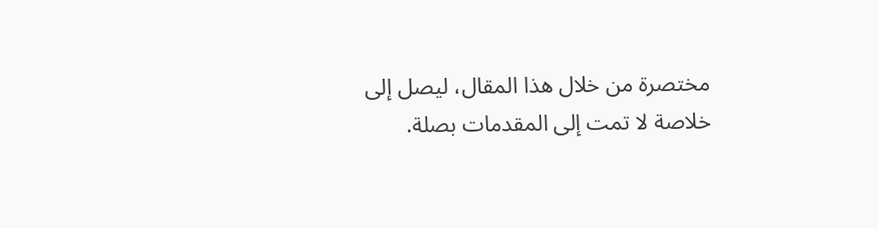مختصرة من خلال هذا المقال، ليصل إلى خلاصة لا تمت إلى المقدمات بصلة.